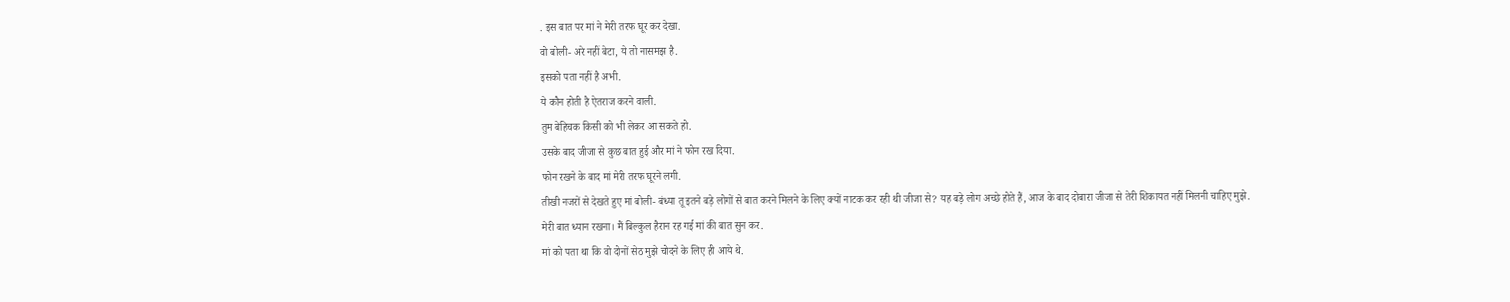. इस बात पर मां ने मेरी तरफ घूर कर देखा.
वो बोली- अरे नहीं बेटा, ये तो नासमझ है.
इसको पता नहीं है अभी.
ये कौन होती है ऐतराज करने वाली.
तुम बेहिचक किसी को भी लेकर आ सकते हो.
उसके बाद जीजा से कुछ बात हुई और मां ने फोन रख दिया.
फोन रखने के बाद मां मेरी तरफ घूरने लगी.
तीखी नजरों से देखते हुए मां बोली- बंध्या तू इतने बड़े लोगों से बात करने मिलने के लिए क्यों नाटक कर रही थी जीजा से? यह बड़े लोग अच्छे होते हैं, आज के बाद दोबारा जीजा से तेरी शिकायत नहीं मिलनी चाहिए मुझे.
मेरी बात ध्यान रखना। मैं बिल्कुल हैरान रह गई मां की बात सुन कर.
मां को पता था कि वो दोनों सेठ मुझे चोदने के लिए ही आये थे.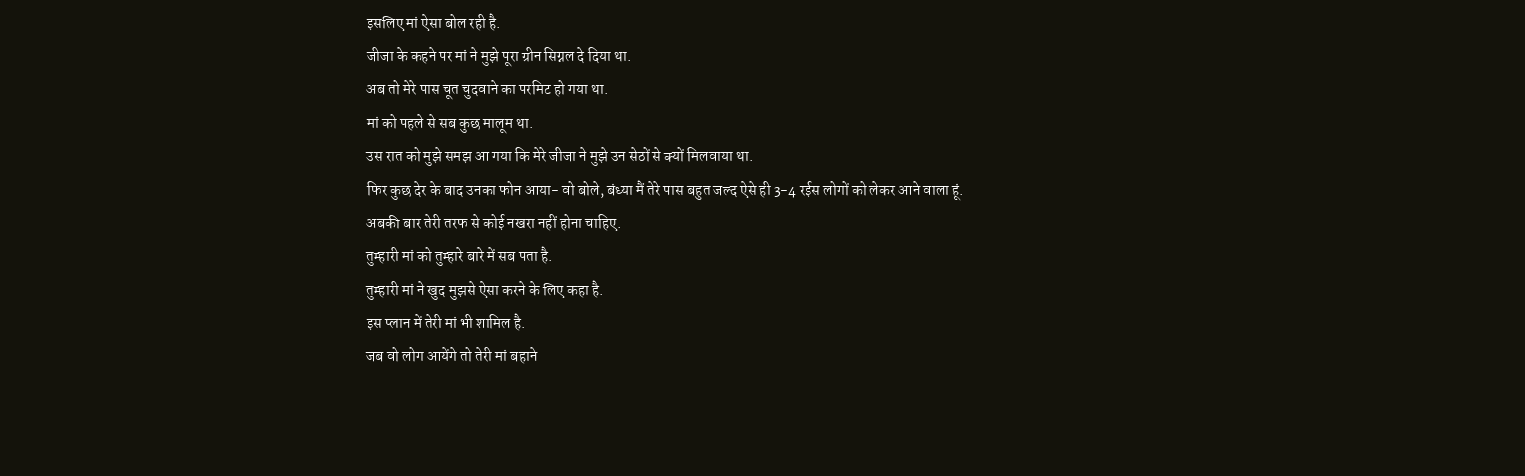इसलिए मां ऐसा बोल रही है.
जीजा के कहने पर मां ने मुझे पूरा ग्रीन सिग्नल दे दिया था.
अब तो मेरे पास चूत चुदवाने का परमिट हो गया था.
मां को पहले से सब कुछ मालूम था.
उस रात को मुझे समझ आ गया कि मेरे जीजा ने मुझे उन सेठों से क्यों मिलवाया था.
फिर कुछ देर के बाद उनका फोन आया- वो बोले, बंध्या मैं तेरे पास बहुत जल्द ऐसे ही 3-4 रईस लोगों को लेकर आने वाला हूं.
अबकी बार तेरी तरफ से कोई नखरा नहीं होना चाहिए.
तुम्हारी मां को तुम्हारे बारे में सब पता है.
तुम्हारी मां ने खुद मुझसे ऐसा करने के लिए कहा है.
इस प्लान में तेरी मां भी शामिल है.
जब वो लोग आयेंगे तो तेरी मां बहाने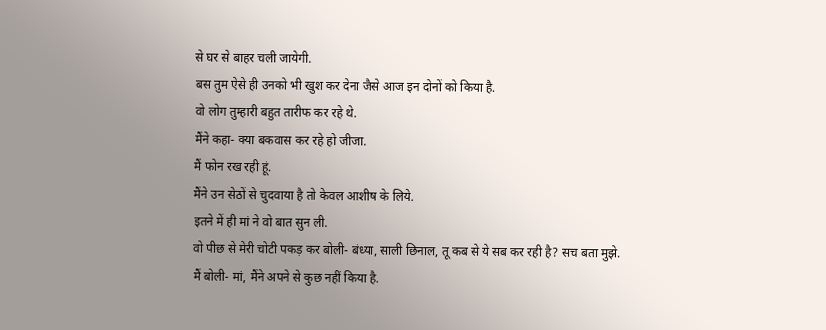से घर से बाहर चली जायेगी.
बस तुम ऐसे ही उनको भी खुश कर देना जैसे आज इन दोनों को किया है.
वो लोग तुम्हारी बहुत तारीफ कर रहे थे.
मैंने कहा- क्या बकवास कर रहे हो जीजा.
मैं फोन रख रही हूं.
मैंने उन सेठों से चुदवाया है तो केवल आशीष के लिये.
इतने में ही मां ने वो बात सुन ली.
वो पीछ से मेरी चोटी पकड़ कर बोली- बंध्या, साली छिनाल, तू कब से ये सब कर रही है? सच बता मुझे.
मैं बोली- मां, मैंने अपने से कुछ नहीं किया है.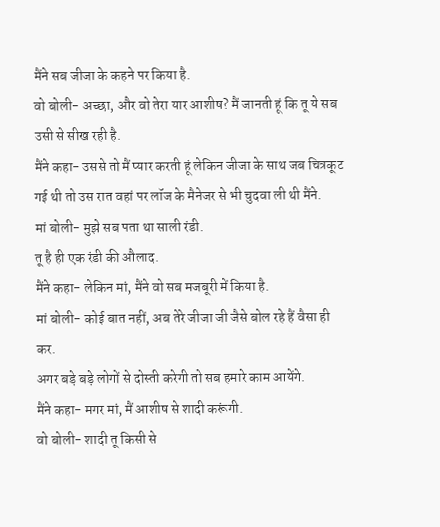मैंने सब जीजा के कहने पर किया है.
वो बोली- अच्छा, और वो तेरा यार आशीष? मैं जानती हूं कि तू ये सब उसी से सीख रही है.
मैंने कहा- उससे तो मैं प्यार करती हूं लेकिन जीजा के साथ जब चित्रकूट गई थी तो उस रात वहां पर लॉज के मैनेजर से भी चुदवा ली थी मैंने.
मां बोली- मुझे सब पता था साली रंडी.
तू है ही एक रंडी की औलाद.
मैंने कहा- लेकिन मां, मैंने वो सब मजबूरी में किया है.
मां बोली- कोई बात नहीं, अब तेरे जीजा जी जैसे बोल रहे हैं वैसा ही कर.
अगर बड़े बड़े लोगों से दोस्ती करेगी तो सब हमारे काम आयेंगे.
मैंने कहा- मगर मां, मैं आशीष से शादी करूंगी.
वो बोली- शादी तू किसी से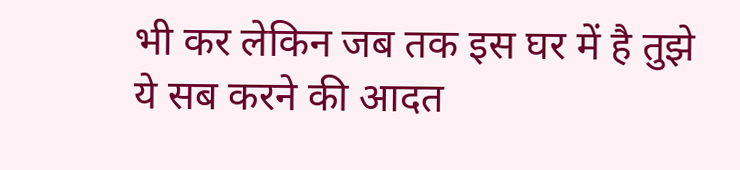भी कर लेकिन जब तक इस घर में है तुझे ये सब करने की आदत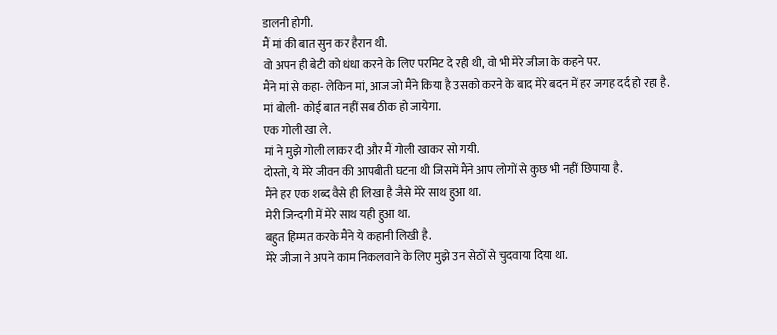डालनी होगी.
मैं मां की बात सुन कर हैरान थी.
वो अपन ही बेटी को धंधा करने के लिए परमिट दे रही थी, वो भी मेरे जीजा के कहने पर.
मैंने मां से कहा- लेकिन मां, आज जो मैंने किया है उसको करने के बाद मेरे बदन में हर जगह दर्द हो रहा है.
मां बोली- कोई बात नहीं सब ठीक हो जायेगा.
एक गोली खा ले.
मां ने मुझे गोली लाकर दी और मैं गोली खाकर सो गयी.
दोस्तो, ये मेरे जीवन की आपबीती घटना थी जिसमें मैंने आप लोगों से कुछ भी नहीं छिपाया है.
मैंने हर एक शब्द वैसे ही लिखा है जैसे मेरे साथ हुआ था.
मेरी जिन्दगी में मेरे साथ यही हुआ था.
बहुत हिम्मत करके मैंने ये कहानी लिखी है.
मेरे जीजा ने अपने काम निकलवाने के लिए मुझे उन सेठों से चुदवाया दिया था.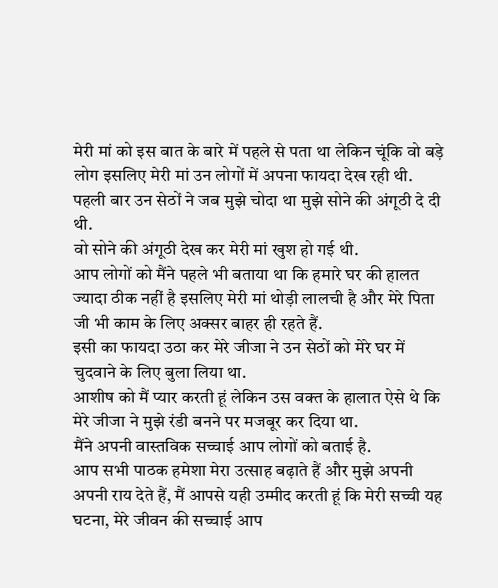मेरी मां को इस बात के बारे में पहले से पता था लेकिन चूंकि वो बड़े लोग इसलिए मेरी मां उन लोगों में अपना फायदा देख रही थी.
पहली बार उन सेठों ने जब मुझे चोदा था मुझे सोने की अंगूठी दे दी थी.
वो सोने की अंगूठी देख कर मेरी मां खुश हो गई थी.
आप लोगों को मैंने पहले भी बताया था कि हमारे घर की हालत ज्यादा ठीक नहीं है इसलिए मेरी मां थोड़ी लालची है और मेरे पिता जी भी काम के लिए अक्सर बाहर ही रहते हैं.
इसी का फायदा उठा कर मेरे जीजा ने उन सेठों को मेरे घर में चुदवाने के लिए बुला लिया था.
आशीष को मैं प्यार करती हूं लेकिन उस वक्त के हालात ऐसे थे कि मेरे जीजा ने मुझे रंडी बनने पर मजबूर कर दिया था.
मैंने अपनी वास्तविक सच्चाई आप लोगों को बताई है.
आप सभी पाठक हमेशा मेरा उत्साह बढ़ाते हैं और मुझे अपनी अपनी राय देते हैं, मैं आपसे यही उम्मीद करती हूं कि मेरी सच्ची यह घटना, मेरे जीवन की सच्चाई आप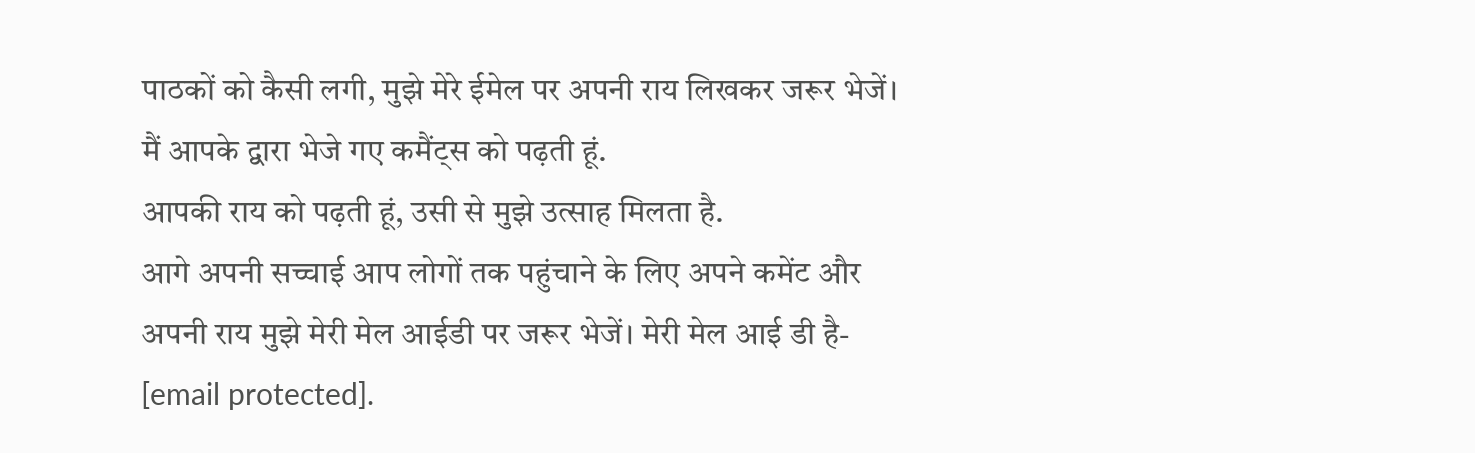पाठकों को कैसी लगी, मुझे मेरे ईमेल पर अपनी राय लिखकर जरूर भेजें। मैं आपके द्वारा भेजे गए कमैंट्स को पढ़ती हूं.
आपकी राय को पढ़ती हूं, उसी से मुझे उत्साह मिलता है.
आगे अपनी सच्चाई आप लोगों तक पहुंचाने के लिए अपने कमेंट और अपनी राय मुझे मेरी मेल आईडी पर जरूर भेजें। मेरी मेल आई डी है- [email protected].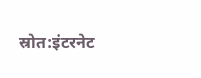स्रोत:इंटरनेट